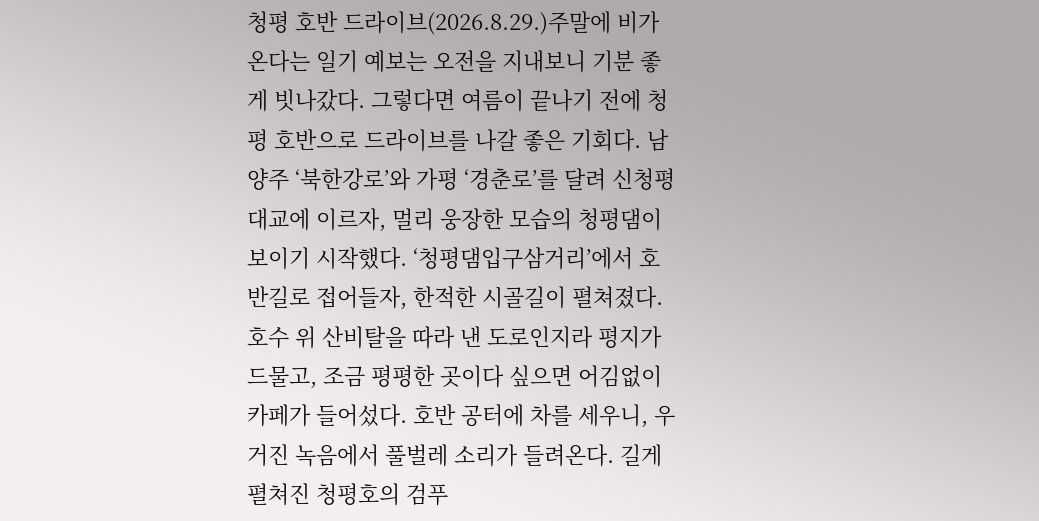청평 호반 드라이브(2026.8.29.)주말에 비가 온다는 일기 예보는 오전을 지내보니 기분 좋게 빗나갔다. 그렇다면 여름이 끝나기 전에 청평 호반으로 드라이브를 나갈 좋은 기회다. 남양주 ‘북한강로’와 가평 ‘경춘로’를 달려 신청평대교에 이르자, 멀리 웅장한 모습의 청평댐이 보이기 시작했다. ‘청평댐입구삼거리’에서 호반길로 접어들자, 한적한 시골길이 펼쳐졌다. 호수 위 산비탈을 따라 낸 도로인지라 평지가 드물고, 조금 평평한 곳이다 싶으면 어김없이 카페가 들어섰다. 호반 공터에 차를 세우니, 우거진 녹음에서 풀벌레 소리가 들려온다. 길게 펼쳐진 청평호의 검푸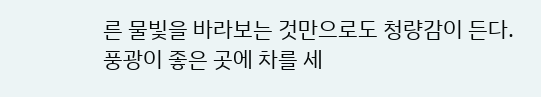른 물빛을 바라보는 것만으로도 청량감이 든다. 풍광이 좋은 곳에 차를 세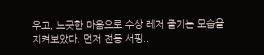우고, 느긋한 마음으로 수상 레저 즐기는 모습을 지켜보았다. 먼저 전동 서핑..